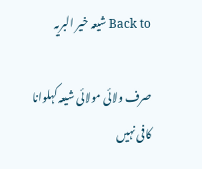Back to شیعہ خیر البریہ

صرف ولائی مولائی شیعہ کہلوانا کافی نہیں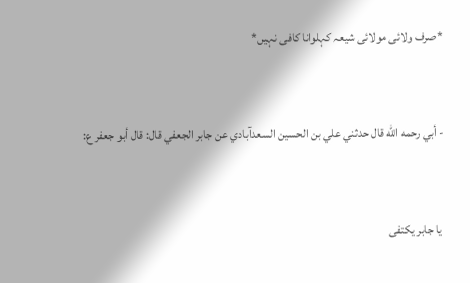*صرف ولائی مولائی شیعہ کہلوانا کافی نہیں*



- أبي رحمه الله قال حدثني علي بن الحسين السعدآبادي عن جابر الجعفي قال: قال أبو جعفر ع:



 يا جابر يكتفى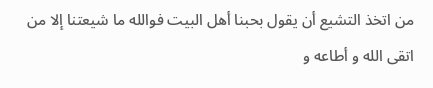من اتخذ التشيع أن يقول بحبنا أهل البيت فوالله ما شيعتنا إلا من اتقى الله و أطاعه و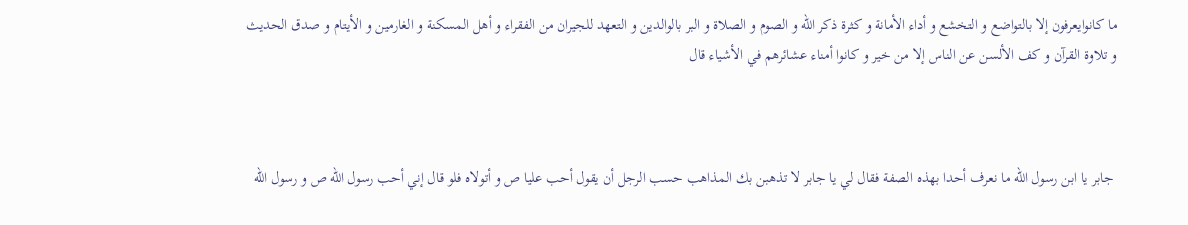ما كانوايعرفون إلا بالتواضع و التخشع و أداء الأمانة و كثرة ذكر الله و الصوم و الصلاة و البر بالوالدين و التعهد للجيران من الفقراء و أهل المسكنة و الغارمين و الأيتام و صدق الحديث و تلاوة القرآن و كف الألسن عن الناس إلا من خير و كانوا أمناء عشائرهم في الأشياء قال



 جابر يا ابن رسول الله ما نعرف أحدا بهذه الصفة فقال لي يا جابر لا تذهبن بك المذاهب حسب الرجل أن يقول أحب عليا ص و أتولاه فلو قال إني أحب رسول الله ص و رسول الله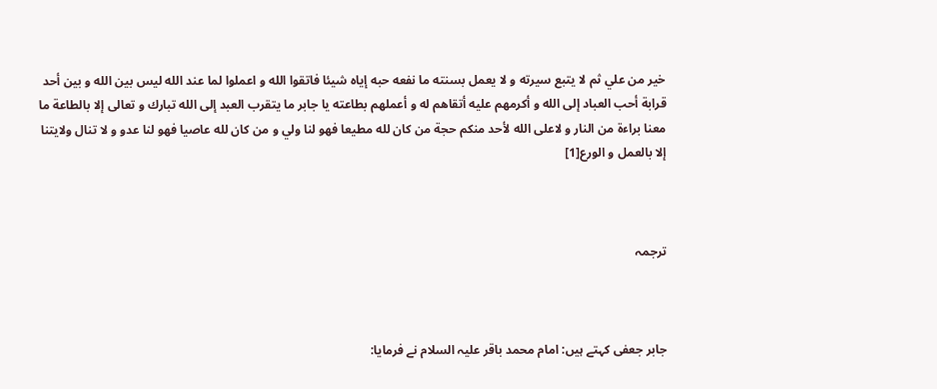خير من علي ثم لا يتبع سيرته و لا يعمل بسنته ما نفعه حبه إياه شيئا فاتقوا الله و اعملوا لما عند الله ليس بين الله و بين أحد قرابة أحب العباد إلى الله و أكرمهم عليه أتقاهم له و أعملهم بطاعته يا جابر ما يتقرب العبد إلى الله تبارك و تعالى إلا بالطاعة ما معنا براءة من النار و لاعلى الله لأحد منكم حجة من كان لله مطيعا فهو لنا ولي و من كان لله عاصيا فهو لنا عدو و لا تنال ولايتنا إلا بالعمل و الورع[1]



ترجمہ



جابر جعفی کہتے ہیں: امام محمد باقر علیہ السلام نے فرمایا: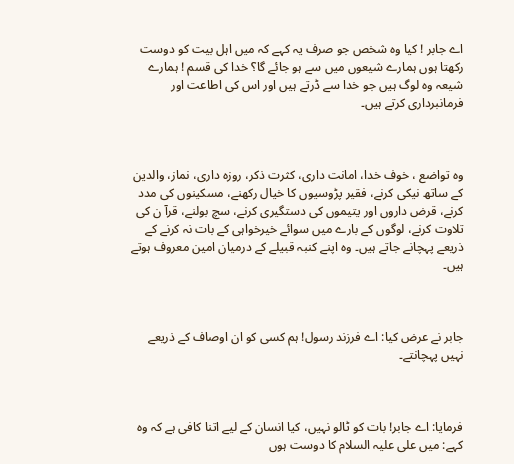اے جابر ! کیا وہ شخص جو صرف یہ کہے کہ میں اہل بیت کو دوست رکھتا ہوں ہمارے شیعوں میں سے ہو جائے گا؟ خدا کی قسم ! ہمارے شیعہ وہ لوگ ہیں جو خدا سے ڈرتے ہیں اور اس کی اطاعت اور فرمانبرداری کرتے ہیں۔



وہ تواضع ، خوف خدا، امانت داری، کثرت ذکر، روزہ داری، نماز، والدین کے ساتھ نیکی کرنے، فقیر پڑوسیوں کا خیال رکھنے، مسکینوں کی مدد کرنے، قرض داروں اور یتیموں کی دستگیری کرنے، سچ بولنے، قرآ ن کی تلاوت کرنے، لوگوں کے بارے میں سوائے خیرخواہی کے بات نہ کرنے کے ذریعے پہچانے جاتے ہیں۔ وہ اپنے کنبہ قبیلے کے درمیان امین معروف ہوتے ہیں۔



جابر نے عرض کیا: اے فرزند رسول! ہم کسی کو ان اوصاف کے ذریعے نہیں پہچانتے۔



فرمایا: اے جابر! بات کو ٹالو نہیں، کیا انسان کے لیے اتنا کافی ہے کہ وہ کہے: میں علی علیہ السلام کا دوست ہوں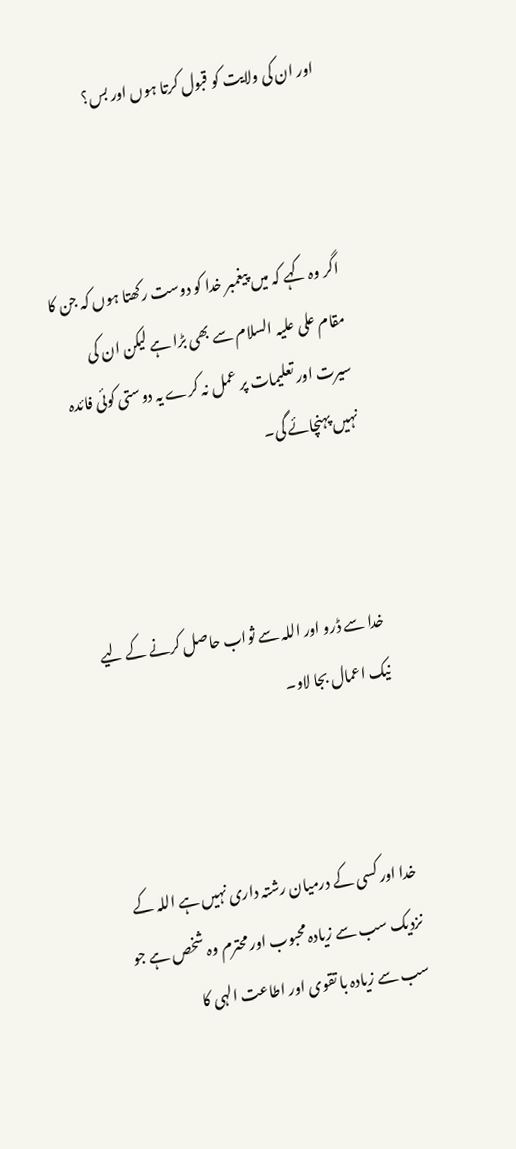اور ان کی ولایت کو قبول کرتا ہوں اور بس؟



اگر وہ کہے کہ میں پیغمبر خدا کو دوست رکھتا ہوں کہ جن کا مقام علی علیہ السلام سے بھی بڑا ہے لیکن ان کی سیرت اور تعلیمات پر عمل نہ کرے یہ دوستی کوئی فائدہ نہیں پہنچائے گی۔



خدا سے ڈرو اور اللہ سے ثواب حاصل کرنے کے لیے نیک اعمال بجا لاو۔



خدا اور کسی کے درمیان رشتہ داری نہیں ہے اللہ کے نزدیک سب سے زیادہ محبوب اور محترم وہ شخص ہے جو سب سے زیادہ با تقوی اور اطاعت الہی کا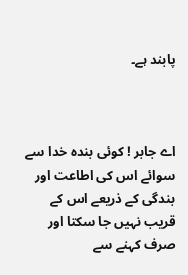پابند ہے۔



اے جابر ! کوئی بندہ خدا سے سوائے اس کی اطاعت اور بندگی کے ذریعے اس کے قریب نہیں جا سکتا اور صرف کہنے سے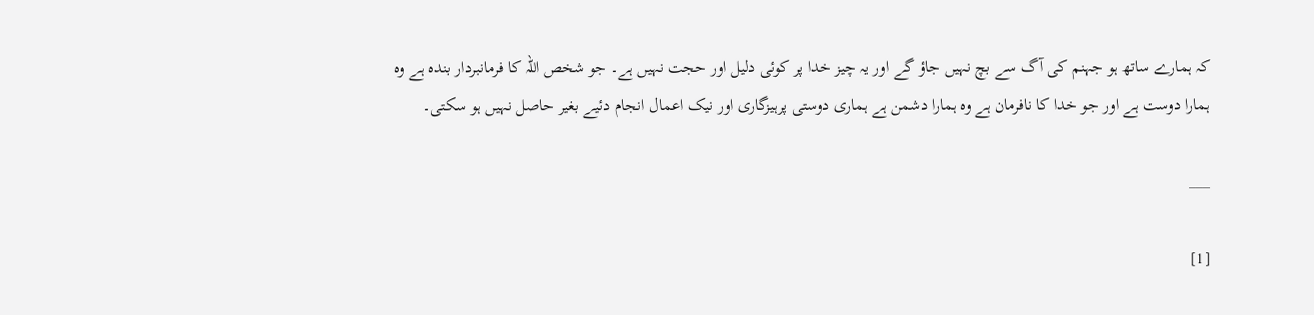کہ ہمارے ساتھ ہو جہنم کی آگ سے بچ نہیں جاؤ گے اور یہ چیز خدا پر کوئی دلیل اور حجت نہیں ہے۔ جو شخص اللہ کا فرمانبردار بندہ ہے وہ ہمارا دوست ہے اور جو خدا کا نافرمان ہے وہ ہمارا دشمن ہے ہماری دوستی پرہیزگاری اور نیک اعمال انجام دئیے بغیر حاصل نہیں ہو سکتی۔

___

[1]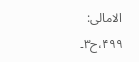الامالی: ۴۹۹،ح۳۔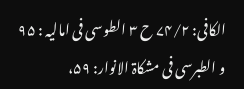الکافی: ۷۴/۲ ح ۳ الطوسی فی امالیہ : ۹۵ و الطبرسی فی مشکاۃ الانوار: ۵۹،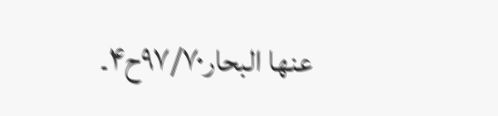عنھا البحار۹۷/۷۰ح۴۔